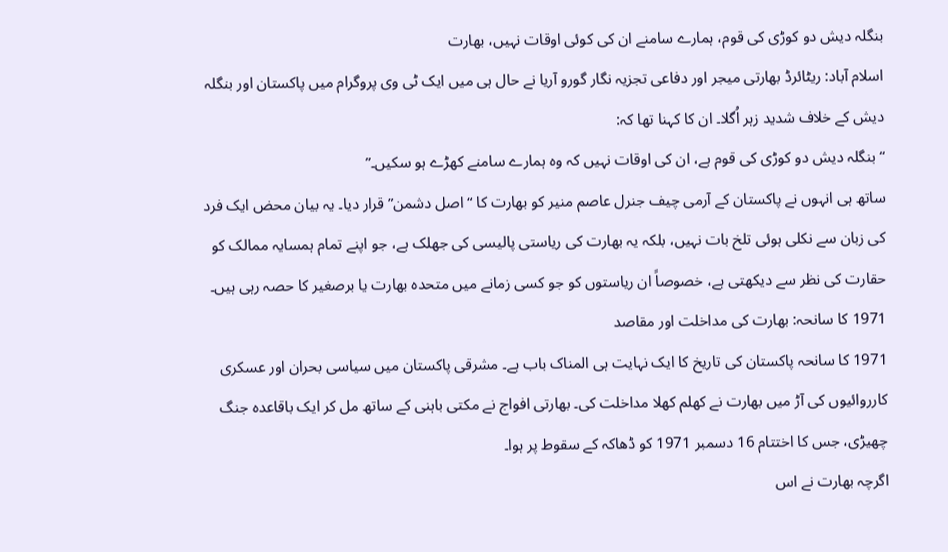بنگلہ دیش دو کوڑی کی قوم، ہمارے سامنے ان کی کوئی اوقات نہیں، بھارت
اسلام آباد: ریٹائرڈ بھارتی میجر اور دفاعی تجزیہ نگار گورو آریا نے حال ہی میں ایک ٹی وی پروگرام میں پاکستان اور بنگلہ دیش کے خلاف شدید زہر اُگلا۔ ان کا کہنا تھا کہ:
“بنگلہ دیش دو کوڑی کی قوم ہے، ان کی اوقات نہیں کہ وہ ہمارے سامنے کھڑے ہو سکیں۔”
ساتھ ہی انہوں نے پاکستان کے آرمی چیف جنرل عاصم منیر کو بھارت کا “اصل دشمن” قرار دیا۔ یہ بیان محض ایک فرد کی زبان سے نکلی ہوئی تلخ بات نہیں، بلکہ یہ بھارت کی ریاستی پالیسی کی جھلک ہے، جو اپنے تمام ہمسایہ ممالک کو حقارت کی نظر سے دیکھتی ہے، خصوصاً ان ریاستوں کو جو کسی زمانے میں متحدہ بھارت یا برصغیر کا حصہ رہی ہیں۔
1971 کا سانحہ: بھارت کی مداخلت اور مقاصد
1971 کا سانحہ پاکستان کی تاریخ کا ایک نہایت ہی المناک باب ہے۔ مشرقی پاکستان میں سیاسی بحران اور عسکری کارروائیوں کی آڑ میں بھارت نے کھلم کھلا مداخلت کی۔ بھارتی افواج نے مکتی باہنی کے ساتھ مل کر ایک باقاعدہ جنگ چھیڑی، جس کا اختتام 16 دسمبر 1971 کو ڈھاکہ کے سقوط پر ہوا۔
اگرچہ بھارت نے اس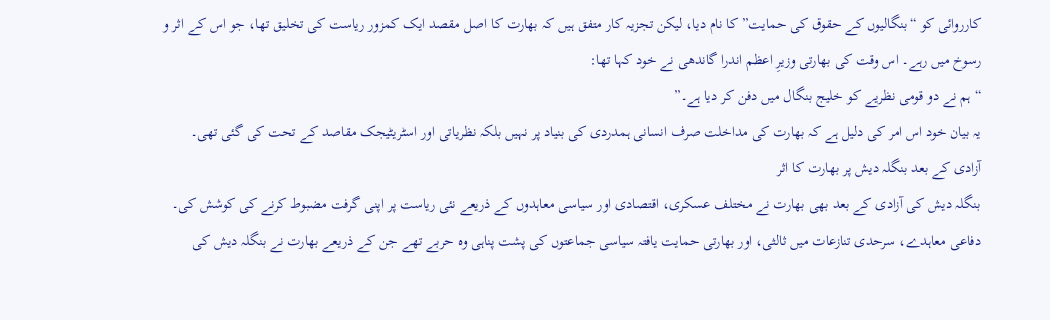کارروائی کو “بنگالیوں کے حقوق کی حمایت” کا نام دیا، لیکن تجزیہ کار متفق ہیں کہ بھارت کا اصل مقصد ایک کمزور ریاست کی تخلیق تھا، جو اس کے اثر و رسوخ میں رہے۔ اس وقت کی بھارتی وزیرِ اعظم اندرا گاندھی نے خود کہا تھا:
“ہم نے دو قومی نظریے کو خلیج بنگال میں دفن کر دیا ہے۔”
یہ بیان خود اس امر کی دلیل ہے کہ بھارت کی مداخلت صرف انسانی ہمدردی کی بنیاد پر نہیں بلکہ نظریاتی اور اسٹریٹیجک مقاصد کے تحت کی گئی تھی۔
آزادی کے بعد بنگلہ دیش پر بھارت کا اثر
بنگلہ دیش کی آزادی کے بعد بھی بھارت نے مختلف عسکری، اقتصادی اور سیاسی معاہدوں کے ذریعے نئی ریاست پر اپنی گرفت مضبوط کرنے کی کوشش کی۔ دفاعی معاہدے، سرحدی تنازعات میں ثالثی، اور بھارتی حمایت یافتہ سیاسی جماعتوں کی پشت پناہی وہ حربے تھے جن کے ذریعے بھارت نے بنگلہ دیش کی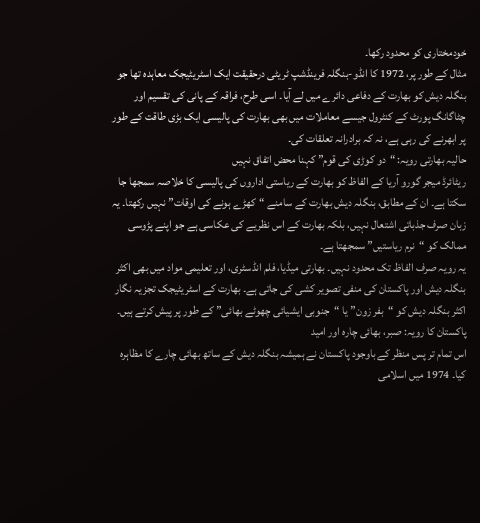خودمختاری کو محدود رکھا۔
مثال کے طور پر، 1972 کا انڈو-بنگلہ فرینڈشپ ٹریٹی درحقیقت ایک اسٹریٹیجک معاہدہ تھا جو بنگلہ دیش کو بھارت کے دفاعی دائرے میں لے آیا۔ اسی طرح، فراقہ کے پانی کی تقسیم اور چٹاگانگ پورٹ کے کنٹرول جیسے معاملات میں بھی بھارت کی پالیسی ایک بڑی طاقت کے طور پر ابھرنے کی رہی ہے، نہ کہ برادرانہ تعلقات کی۔
حالیہ بھارتی رویہ: “دو کوڑی کی قوم” کہنا محض اتفاق نہیں
ریٹائرڈ میجر گورو آریا کے الفاظ کو بھارت کے ریاستی اداروں کی پالیسی کا خلاصہ سمجھا جا سکتا ہے۔ ان کے مطابق، بنگلہ دیش بھارت کے سامنے “کھڑے ہونے کی اوقات” نہیں رکھتا۔ یہ زبان صرف جذباتی اشتعال نہیں، بلکہ بھارت کے اس نظریے کی عکاسی ہے جو اپنے پڑوسی ممالک کو “نرم ریاستیں” سمجھتا ہے۔
یہ رویہ صرف الفاظ تک محدود نہیں۔ بھارتی میڈیا، فلم انڈسٹری، اور تعلیمی مواد میں بھی اکثر بنگلہ دیش اور پاکستان کی منفی تصویر کشی کی جاتی ہے۔ بھارت کے اسٹریٹیجک تجزیہ نگار اکثر بنگلہ دیش کو “بفر زون” یا “جنوبی ایشیائی چھوٹے بھائی” کے طور پر پیش کرتے ہیں۔
پاکستان کا رویہ: صبر، بھائی چارہ اور امید
اس تمام تر پس منظر کے باوجود پاکستان نے ہمیشہ بنگلہ دیش کے ساتھ بھائی چارے کا مظاہرہ کیا۔ 1974 میں اسلامی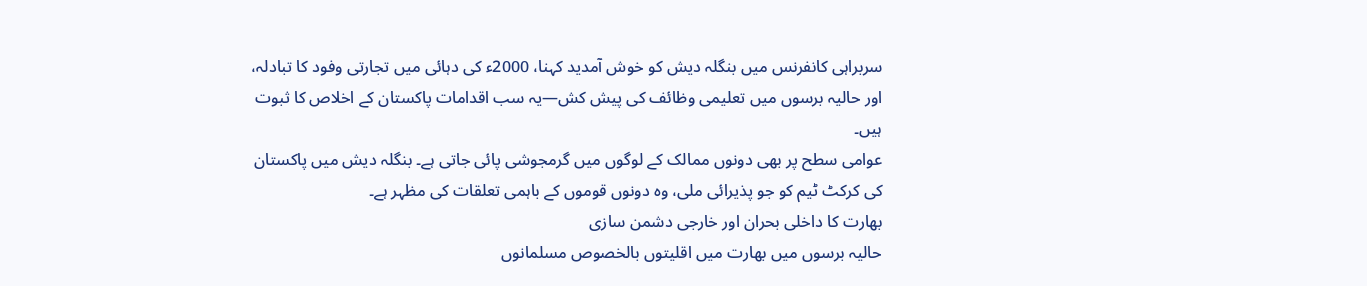سربراہی کانفرنس میں بنگلہ دیش کو خوش آمدید کہنا، 2000ء کی دہائی میں تجارتی وفود کا تبادلہ، اور حالیہ برسوں میں تعلیمی وظائف کی پیش کش—یہ سب اقدامات پاکستان کے اخلاص کا ثبوت ہیں۔
عوامی سطح پر بھی دونوں ممالک کے لوگوں میں گرمجوشی پائی جاتی ہے۔ بنگلہ دیش میں پاکستان کی کرکٹ ٹیم کو جو پذیرائی ملی، وہ دونوں قوموں کے باہمی تعلقات کی مظہر ہے۔
بھارت کا داخلی بحران اور خارجی دشمن سازی
حالیہ برسوں میں بھارت میں اقلیتوں بالخصوص مسلمانوں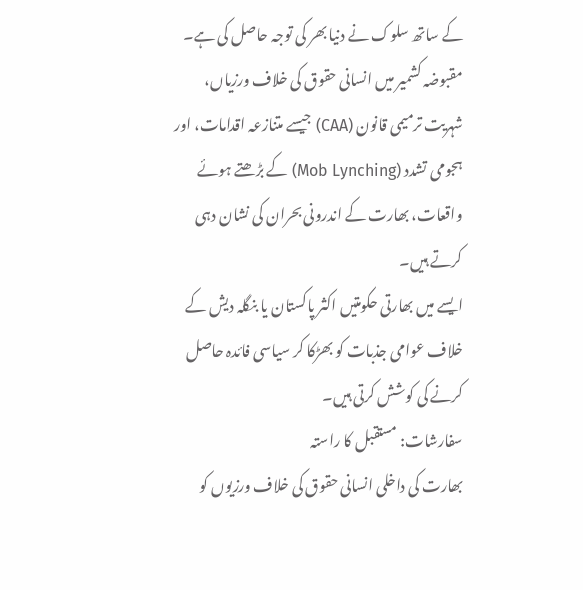کے ساتھ سلوک نے دنیا بھر کی توجہ حاصل کی ہے۔ مقبوضہ کشمیر میں انسانی حقوق کی خلاف ورزیاں، شہریت ترمیمی قانون (CAA) جیسے متنازعہ اقدامات، اور ہجومی تشدد (Mob Lynching) کے بڑھتے ہوئے واقعات، بھارت کے اندرونی بحران کی نشان دہی کرتے ہیں۔
ایسے میں بھارتی حکومتیں اکثر پاکستان یا بنگلہ دیش کے خلاف عوامی جذبات کو بھڑکا کر سیاسی فائدہ حاصل کرنے کی کوشش کرتی ہیں۔
سفارشات: مستقبل کا راستہ
بھارت کی داخلی انسانی حقوق کی خلاف ورزیوں کو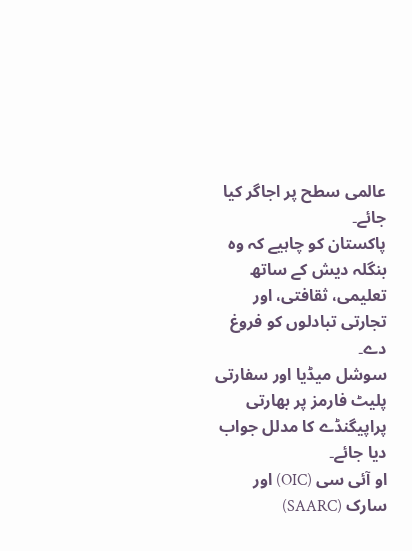عالمی سطح پر اجاگر کیا جائے۔
پاکستان کو چاہیے کہ وہ بنگلہ دیش کے ساتھ تعلیمی، ثقافتی، اور تجارتی تبادلوں کو فروغ دے۔
سوشل میڈیا اور سفارتی پلیٹ فارمز پر بھارتی پراپیگنڈے کا مدلل جواب دیا جائے۔
او آئی سی (OIC) اور سارک (SAARC)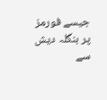جیسے فورمز پر بنگلہ دیش سے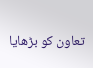تعاون کو بڑھایا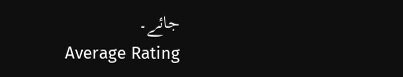جائے۔
Average Rating